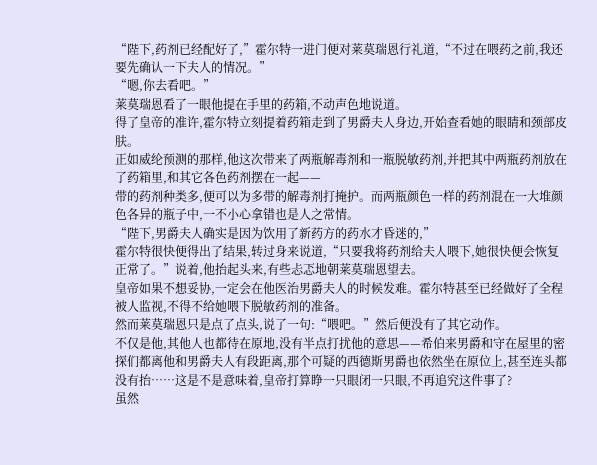“陛下,药剂已经配好了,”霍尔特一进门便对莱莫瑞恩行礼道,“不过在喂药之前,我还要先确认一下夫人的情况。”
“嗯,你去看吧。”
莱莫瑞恩看了一眼他提在手里的药箱,不动声色地说道。
得了皇帝的准许,霍尔特立刻提着药箱走到了男爵夫人身边,开始查看她的眼睛和颈部皮肤。
正如威纶预测的那样,他这次带来了两瓶解毒剂和一瓶脱敏药剂,并把其中两瓶药剂放在了药箱里,和其它各色药剂摆在一起——
带的药剂种类多,便可以为多带的解毒剂打掩护。而两瓶颜色一样的药剂混在一大堆颜色各异的瓶子中,一不小心拿错也是人之常情。
“陛下,男爵夫人确实是因为饮用了新药方的药水才昏迷的,”
霍尔特很快便得出了结果,转过身来说道,“只要我将药剂给夫人喂下,她很快便会恢复正常了。”说着,他抬起头来,有些忐忑地朝莱莫瑞恩望去。
皇帝如果不想妥协,一定会在他医治男爵夫人的时候发难。霍尔特甚至已经做好了全程被人监视,不得不给她喂下脱敏药剂的准备。
然而莱莫瑞恩只是点了点头,说了一句:“喂吧。”然后便没有了其它动作。
不仅是他,其他人也都待在原地,没有半点打扰他的意思——希伯来男爵和守在屋里的密探们都离他和男爵夫人有段距离,那个可疑的西德斯男爵也依然坐在原位上,甚至连头都没有抬……这是不是意味着,皇帝打算睁一只眼闭一只眼,不再追究这件事了?
虽然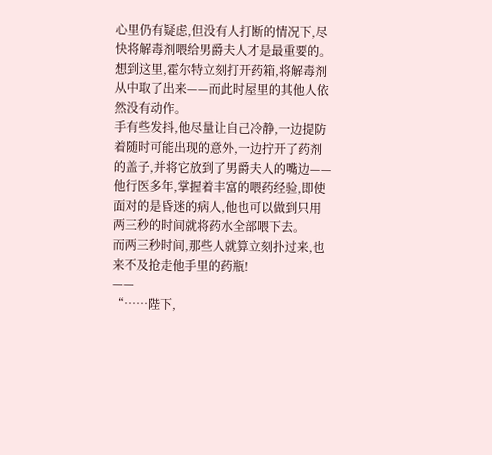心里仍有疑虑,但没有人打断的情况下,尽快将解毒剂喂给男爵夫人才是最重要的。
想到这里,霍尔特立刻打开药箱,将解毒剂从中取了出来——而此时屋里的其他人依然没有动作。
手有些发抖,他尽量让自己冷静,一边提防着随时可能出现的意外,一边拧开了药剂的盖子,并将它放到了男爵夫人的嘴边——他行医多年,掌握着丰富的喂药经验,即使面对的是昏迷的病人,他也可以做到只用两三秒的时间就将药水全部喂下去。
而两三秒时间,那些人就算立刻扑过来,也来不及抢走他手里的药瓶!
——
“……陛下,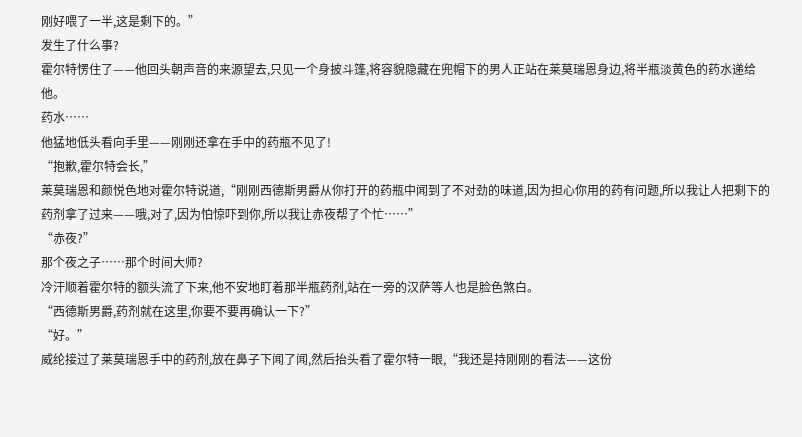刚好喂了一半,这是剩下的。”
发生了什么事?
霍尔特愣住了——他回头朝声音的来源望去,只见一个身披斗篷,将容貌隐藏在兜帽下的男人正站在莱莫瑞恩身边,将半瓶淡黄色的药水递给他。
药水……
他猛地低头看向手里——刚刚还拿在手中的药瓶不见了!
“抱歉,霍尔特会长,”
莱莫瑞恩和颜悦色地对霍尔特说道,“刚刚西德斯男爵从你打开的药瓶中闻到了不对劲的味道,因为担心你用的药有问题,所以我让人把剩下的药剂拿了过来——哦,对了,因为怕惊吓到你,所以我让赤夜帮了个忙……”
“赤夜?”
那个夜之子……那个时间大师?
冷汗顺着霍尔特的额头流了下来,他不安地盯着那半瓶药剂,站在一旁的汉萨等人也是脸色煞白。
“西德斯男爵,药剂就在这里,你要不要再确认一下?”
“好。”
威纶接过了莱莫瑞恩手中的药剂,放在鼻子下闻了闻,然后抬头看了霍尔特一眼,“我还是持刚刚的看法——这份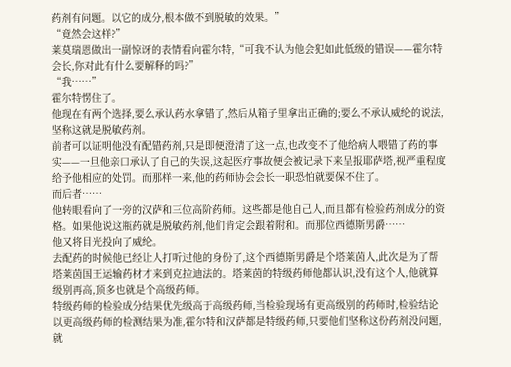药剂有问题。以它的成分,根本做不到脱敏的效果。”
“竟然会这样?”
莱莫瑞恩做出一副惊讶的表情看向霍尔特,“可我不认为他会犯如此低级的错误——霍尔特会长,你对此有什么要解释的吗?”
“我……”
霍尔特愣住了。
他现在有两个选择,要么承认药水拿错了,然后从箱子里拿出正确的;要么不承认威纶的说法,坚称这就是脱敏药剂。
前者可以证明他没有配错药剂,只是即便澄清了这一点,也改变不了他给病人喂错了药的事实——一旦他亲口承认了自己的失误,这起医疗事故便会被记录下来呈报耶萨塔,视严重程度给予他相应的处罚。而那样一来,他的药师协会会长一职恐怕就要保不住了。
而后者……
他转眼看向了一旁的汉萨和三位高阶药师。这些都是他自己人,而且都有检验药剂成分的资格。如果他说这瓶药就是脱敏药剂,他们肯定会跟着附和。而那位西德斯男爵……
他又将目光投向了威纶。
去配药的时候他已经让人打听过他的身份了,这个西德斯男爵是个塔莱茵人,此次是为了帮塔莱茵国王运输药材才来到克拉迪法的。塔莱茵的特级药师他都认识,没有这个人,他就算级别再高,顶多也就是个高级药师。
特级药师的检验成分结果优先级高于高级药师,当检验现场有更高级别的药师时,检验结论以更高级药师的检测结果为准,霍尔特和汉萨都是特级药师,只要他们坚称这份药剂没问题,就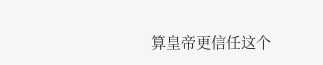算皇帝更信任这个